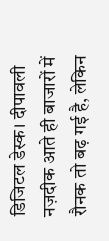डिजिटल डेस्क। दीपावली नज़दीक आते ही बाजारों में रौनक तो बढ़ गई है, लेकिन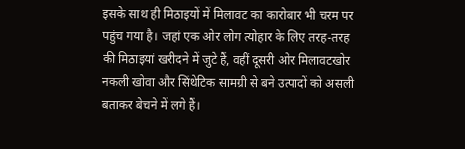इसके साथ ही मिठाइयों में मिलावट का कारोबार भी चरम पर पहुंच गया है। जहां एक ओर लोग त्योहार के लिए तरह-तरह की मिठाइयां खरीदने में जुटे हैं, वहीं दूसरी ओर मिलावटखोर नकली खोवा और सिंथेटिक सामग्री से बने उत्पादों को असली बताकर बेचने में लगे हैं।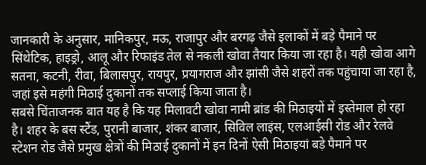जानकारी के अनुसार, मानिकपुर, मऊ, राजापुर और बरगढ़ जैसे इलाकों में बड़े पैमाने पर सिंथेटिक, हाइड्रो, आलू और रिफाइंड तेल से नकली खोवा तैयार किया जा रहा है। यही खोवा आगे सतना, कटनी, रीवा, बिलासपुर, रायपुर, प्रयागराज और झांसी जैसे शहरों तक पहुंचाया जा रहा है, जहां इसे महंगी मिठाई दुकानों तक सप्लाई किया जाता है।
सबसे चिंताजनक बात यह है कि यह मिलावटी खोवा नामी ब्रांड की मिठाइयों में इस्तेमाल हो रहा है। शहर के बस स्टैंड, पुरानी बाजार, शंकर बाजार, सिविल लाइंस, एलआईसी रोड और रेलवे स्टेशन रोड जैसे प्रमुख क्षेत्रों की मिठाई दुकानों में इन दिनों ऐसी मिठाइयां बड़े पैमाने पर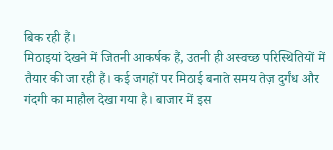बिक रही हैं।
मिठाइयां देखने में जितनी आकर्षक हैं, उतनी ही अस्वच्छ परिस्थितियों में तैयार की जा रही हैं। कई जगहों पर मिठाई बनाते समय तेज़ दुर्गंध और गंदगी का माहौल देखा गया है। बाजार में इस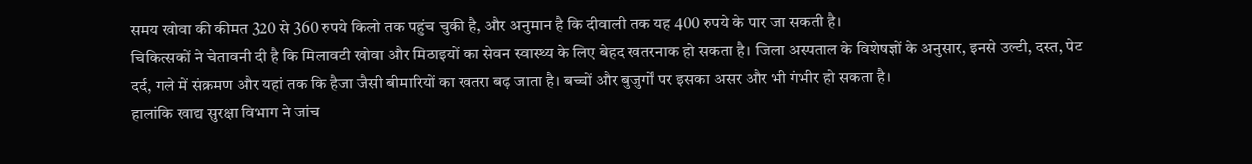समय खोवा की कीमत 320 से 360 रुपये किलो तक पहुंच चुकी है, और अनुमान है कि दीवाली तक यह 400 रुपये के पार जा सकती है।
चिकित्सकों ने चेतावनी दी है कि मिलावटी खोवा और मिठाइयों का सेवन स्वास्थ्य के लिए बेहद खतरनाक हो सकता है। जिला अस्पताल के विशेषज्ञों के अनुसार, इनसे उल्टी, दस्त, पेट दर्द, गले में संक्रमण और यहां तक कि हैजा जैसी बीमारियों का खतरा बढ़ जाता है। बच्चों और बुजुर्गों पर इसका असर और भी गंभीर हो सकता है।
हालांकि खाद्य सुरक्षा विभाग ने जांच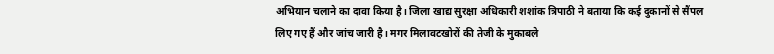अभियान चलाने का दावा किया है। जिला खाद्य सुरक्षा अधिकारी शशांक त्रिपाठी ने बताया कि कई दुकानों से सैंपल लिए गए हैं और जांच जारी है। मगर मिलावटखोरों की तेजी के मुकाबले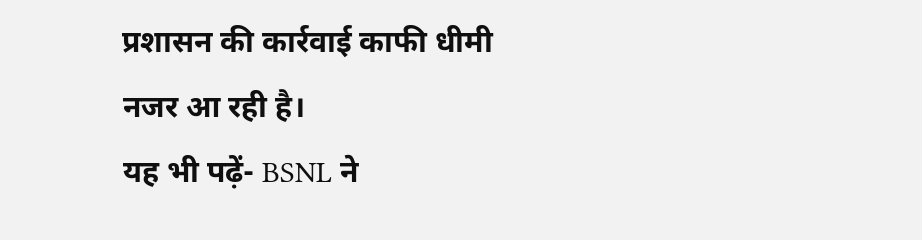प्रशासन की कार्रवाई काफी धीमी नजर आ रही है।
यह भी पढ़ें- BSNL ने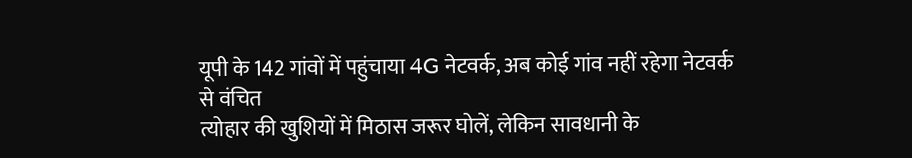यूपी के 142 गांवों में पहुंचाया 4G नेटवर्क, अब कोई गांव नहीं रहेगा नेटवर्क से वंचित
त्योहार की खुशियों में मिठास जरूर घोलें, लेकिन सावधानी के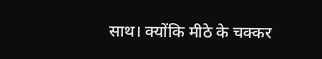साथ। क्योंकि मीठे के चक्कर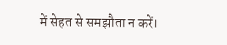में सेहत से समझौता न करें।